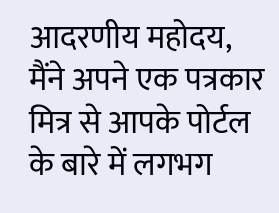आदरणीय महोदय, मैंने अपने एक पत्रकार मित्र से आपके पोर्टल के बारे में लगभग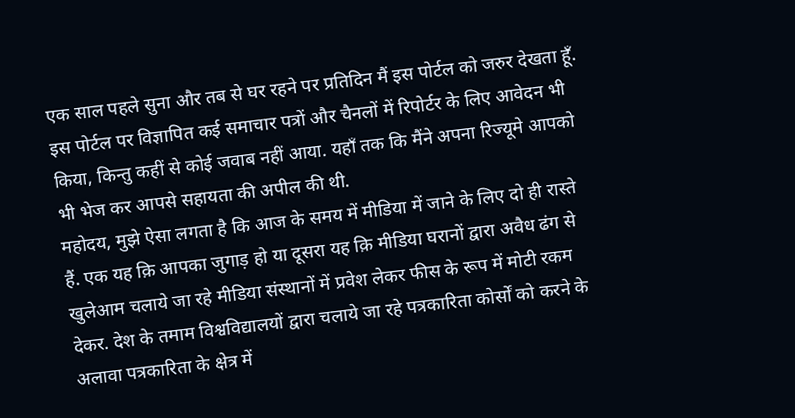एक साल पहले सुना और तब से घर रहने पर प्रतिदिन मैं इस पोर्टल को जरुर देखता हूँ. इस पोर्टल पर विज्ञापित कई समाचार पत्रों और चैनलों में रिपोर्टर के लिए आवेदन भी किया, किन्तु कहीं से कोई जवाब नहीं आया. यहाँ तक कि मैंने अपना रिज्यूमे आपको भी भेज कर आपसे सहायता की अपील की थी.
महोदय, मुझे ऐसा लगता है कि आज के समय में मीडिया में जाने के लिए दो ही रास्ते हैं. एक यह क़ि आपका जुगाड़ हो या दूसरा यह क़ि मीडिया घरानों द्वारा अवैध ढंग से खुलेआम चलाये जा रहे मीडिया संस्थानों में प्रवेश लेकर फीस के रूप में मोटी रकम देकर. देश के तमाम विश्वविद्यालयों द्वारा चलाये जा रहे पत्रकारिता कोर्सों को करने के अलावा पत्रकारिता के क्षेत्र में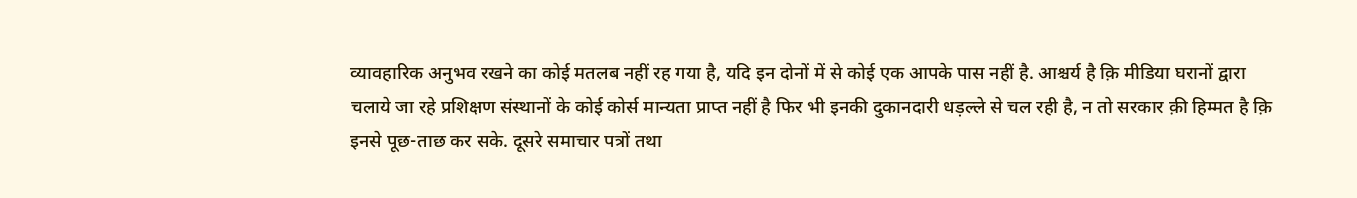व्यावहारिक अनुभव रखने का कोई मतलब नहीं रह गया है, यदि इन दोनों में से कोई एक आपके पास नहीं है. आश्चर्य है क़ि मीडिया घरानों द्वारा चलाये जा रहे प्रशिक्षण संस्थानों के कोई कोर्स मान्यता प्राप्त नहीं है फिर भी इनकी दुकानदारी धड़ल्ले से चल रही है, न तो सरकार क़ी हिम्मत है क़ि इनसे पूछ-ताछ कर सके. दूसरे समाचार पत्रों तथा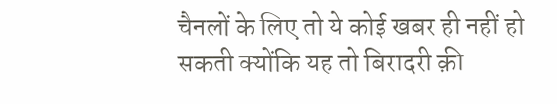चैनलों के लिए तो ये कोई खबर ही नहीं हो सकती क्योंकि यह तो बिरादरी क़ी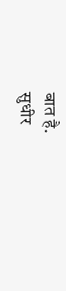बात है.
सुधीर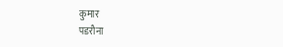कुमार
पडरौना